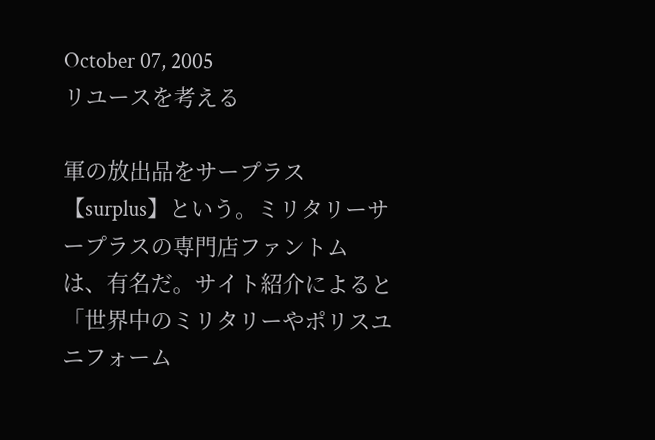October 07, 2005
リユースを考える

軍の放出品をサープラス【surplus】という。ミリタリーサープラスの専門店ファントム
は、有名だ。サイト紹介によると「世界中のミリタリーやポリスユニフォーム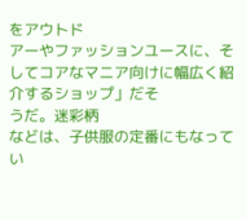をアウトド
アーやファッションユースに、そしてコアなマニア向けに幅広く紹介するショップ」だそ
うだ。迷彩柄
などは、子供服の定番にもなってい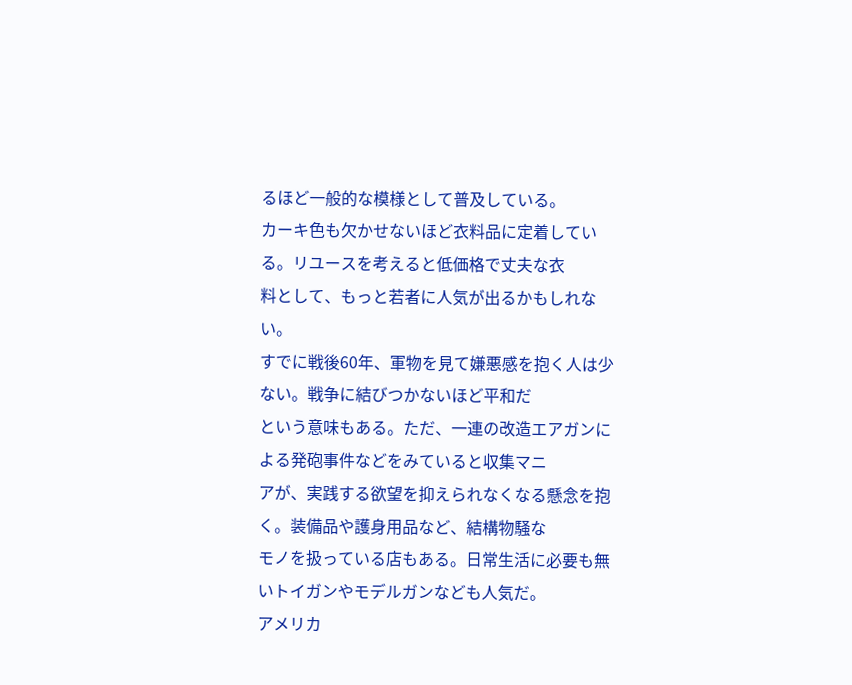るほど一般的な模様として普及している。
カーキ色も欠かせないほど衣料品に定着している。リユースを考えると低価格で丈夫な衣
料として、もっと若者に人気が出るかもしれない。
すでに戦後60年、軍物を見て嫌悪感を抱く人は少ない。戦争に結びつかないほど平和だ
という意味もある。ただ、一連の改造エアガンによる発砲事件などをみていると収集マニ
アが、実践する欲望を抑えられなくなる懸念を抱く。装備品や護身用品など、結構物騒な
モノを扱っている店もある。日常生活に必要も無いトイガンやモデルガンなども人気だ。
アメリカ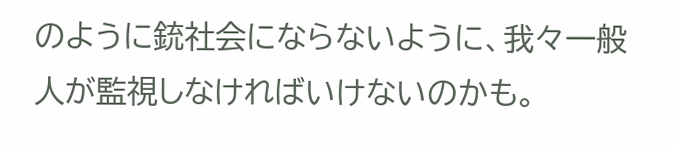のように銃社会にならないように、我々一般人が監視しなければいけないのかも。